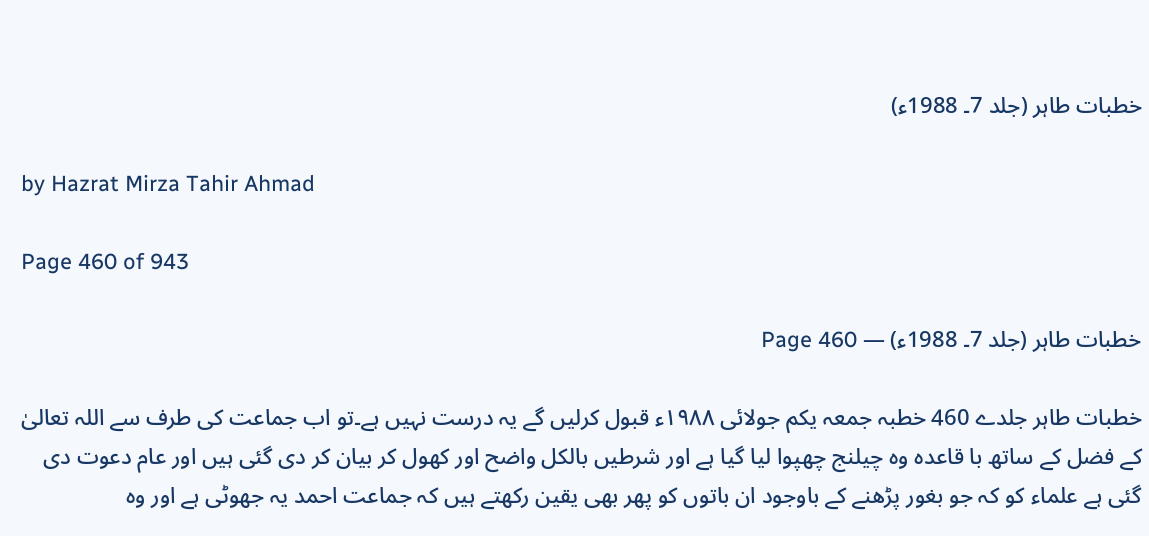خطبات طاہر (جلد 7۔ 1988ء)

by Hazrat Mirza Tahir Ahmad

Page 460 of 943

خطبات طاہر (جلد 7۔ 1988ء) — Page 460

خطبات طاہر جلدے 460 خطبہ جمعہ یکم جولائی ۱۹۸۸ء قبول کرلیں گے یہ درست نہیں ہے۔تو اب جماعت کی طرف سے اللہ تعالیٰ کے فضل کے ساتھ با قاعدہ وہ چیلنج چھپوا لیا گیا ہے اور شرطیں بالکل واضح اور کھول کر بیان کر دی گئی ہیں اور عام دعوت دی گئی ہے علماء کو کہ جو بغور پڑھنے کے باوجود ان باتوں کو پھر بھی یقین رکھتے ہیں کہ جماعت احمد یہ جھوٹی ہے اور وہ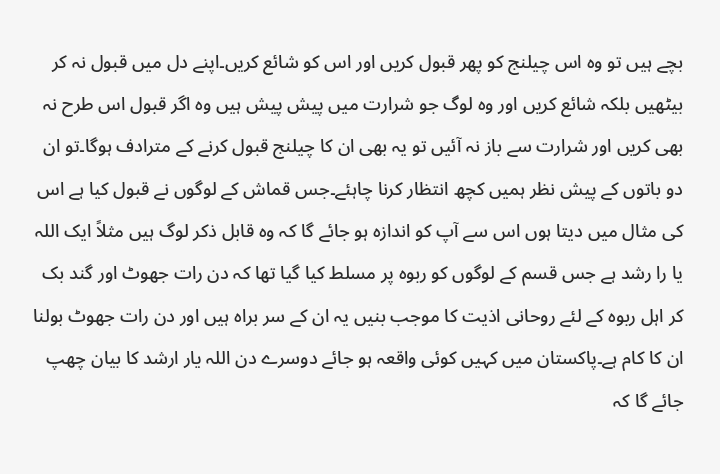بچے ہیں تو وہ اس چیلنج کو پھر قبول کریں اور اس کو شائع کریں۔اپنے دل میں قبول نہ کر بیٹھیں بلکہ شائع کریں اور وہ لوگ جو شرارت میں پیش پیش ہیں وہ اگر قبول اس طرح نہ بھی کریں اور شرارت سے باز نہ آئیں تو یہ بھی ان کا چیلنج قبول کرنے کے مترادف ہوگا۔تو ان دو باتوں کے پیش نظر ہمیں کچھ انتظار کرنا چاہئے۔جس قماش کے لوگوں نے قبول کیا ہے اس کی مثال میں دیتا ہوں اس سے آپ کو اندازہ ہو جائے گا کہ وہ قابل ذکر لوگ ہیں مثلاً ایک اللہ یا را رشد ہے جس قسم کے لوگوں کو ربوہ پر مسلط کیا گیا تھا کہ دن رات جھوٹ اور گند بک کر اہل ربوہ کے لئے روحانی اذیت کا موجب بنیں یہ ان کے سر براہ ہیں اور دن رات جھوٹ بولنا ان کا کام ہے۔پاکستان میں کہیں کوئی واقعہ ہو جائے دوسرے دن اللہ یار ارشد کا بیان چھپ جائے گا کہ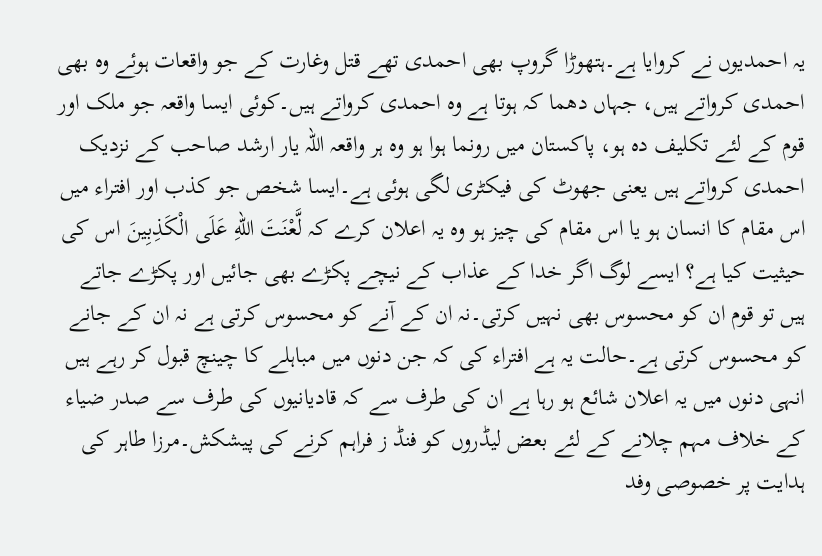یہ احمدیوں نے کروایا ہے۔ہتھوڑا گروپ بھی احمدی تھے قتل وغارت کے جو واقعات ہوئے وہ بھی احمدی کرواتے ہیں، جہاں دھما کہ ہوتا ہے وہ احمدی کرواتے ہیں۔کوئی ایسا واقعہ جو ملک اور قوم کے لئے تکلیف دہ ہو، پاکستان میں رونما ہوا ہو وہ ہر واقعہ اللہ یار ارشد صاحب کے نزدیک احمدی کرواتے ہیں یعنی جھوٹ کی فیکٹری لگی ہوئی ہے۔ایسا شخص جو کذب اور افتراء میں اس مقام کا انسان ہو یا اس مقام کی چیز ہو وہ یہ اعلان کرے کہ لَّعْنَتَ اللهِ عَلَى الْكَذِبِينَ اس کی حیثیت کیا ہے؟ ایسے لوگ اگر خدا کے عذاب کے نیچے پکڑے بھی جائیں اور پکڑے جاتے ہیں تو قوم ان کو محسوس بھی نہیں کرتی۔نہ ان کے آنے کو محسوس کرتی ہے نہ ان کے جانے کو محسوس کرتی ہے۔حالت یہ ہے افتراء کی کہ جن دنوں میں مباہلے کا چینچ قبول کر رہے ہیں انہی دنوں میں یہ اعلان شائع ہو رہا ہے ان کی طرف سے کہ قادیانیوں کی طرف سے صدر ضیاء کے خلاف مہم چلانے کے لئے بعض لیڈروں کو فنڈ ز فراہم کرنے کی پیشکش۔مرزا طاہر کی ہدایت پر خصوصی وفد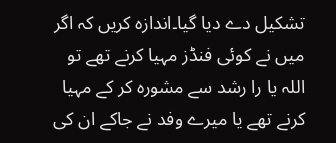تشکیل دے دیا گیا۔اندازہ کریں کہ اگر میں نے کوئی فنڈز مہیا کرنے تھے تو اللہ یا را رشد سے مشورہ کر کے مہیا کرنے تھے یا میرے وفد نے جاکے ان کی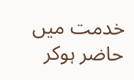خدمت میں حاضر ہوکر